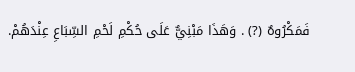فَمَكْرُوهٌ (?) . وَهَذَا مَبْنِيٌّ عَلَى حُكْمِ لَحْمِ السِّبَاعِ عِنْدَهُمْ.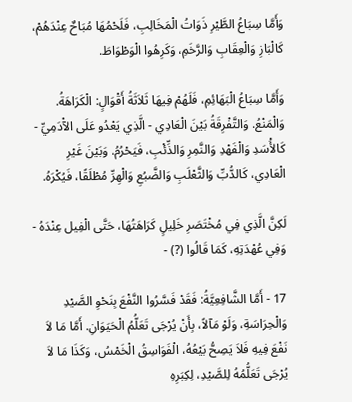وَأَمَّا سِبَاعُ الطَّيْرِ ذَوَاتُ الْمَخَالِبِ، فَلَحْمُهَا مُبَاحٌ عِنْدَهُمْ، كَالْبَازِ وَالْعِقَابِ وَالرَّخَمِ، وَكَرِهُوا الْوَطْوَاطَ.

وَأَمَّا سِبَاعُ الْبَهَائِمِ، فَلَهُمْ فِيهَا ثَلاَثَةُ أَقْوَالٍ: الْكَرَاهَةُ. وَالْمَنْعُ. وَالتَّفْرِقَةُ بَيْنَ الْعَادِي - الَّذِي يَعْدُو عَلَى الآْدَمِيِّ - كَالأَْسَدِ وَالْفَهْدِ وَالنَّمِرِ وَالذِّئْبِ، فَيَحْرُمُ. وَبَيْنَ غَيْرِ الْعَادِي، كَالدُّبِّ وَالثَّعْلَبِ وَالضَّبُعِ وَالْهِرِّ مُطْلَقًا، فَيُكْرَهُ.

لَكِنَّ الَّذِي فِي مُخْتَصَرِ خَلِيلٍ كَرَاهَتُهَا، حَتَّى الْفِيل عِنْدَهُ - وَفِي عُهْدَتِهِ، كَمَا قَالُوا (?) -

17 - أَمَّا الشَّافِعِيَّةُ: فَقَدْ فَسَّرُوا النَّفْعَ بِنَحْوِ الصَّيْدِ وَالْحِرَاسَةِ، وَلَوْ مَآلاً، بِأَنْ يُرْجَى تَعَلُّمُ الْحَيَوَانِ. أَمَّا مَا لاَ نَفْعَ فِيهِ فَلاَ يَصِحُّ بَيْعُهُ، الْفَوَاسِقُ الْخَمْسُ، وَكَذَا مَا لاَ يُرْجَى تَعَلُّمُهُ لِلصَّيْدِ، لِكِبَرِهِ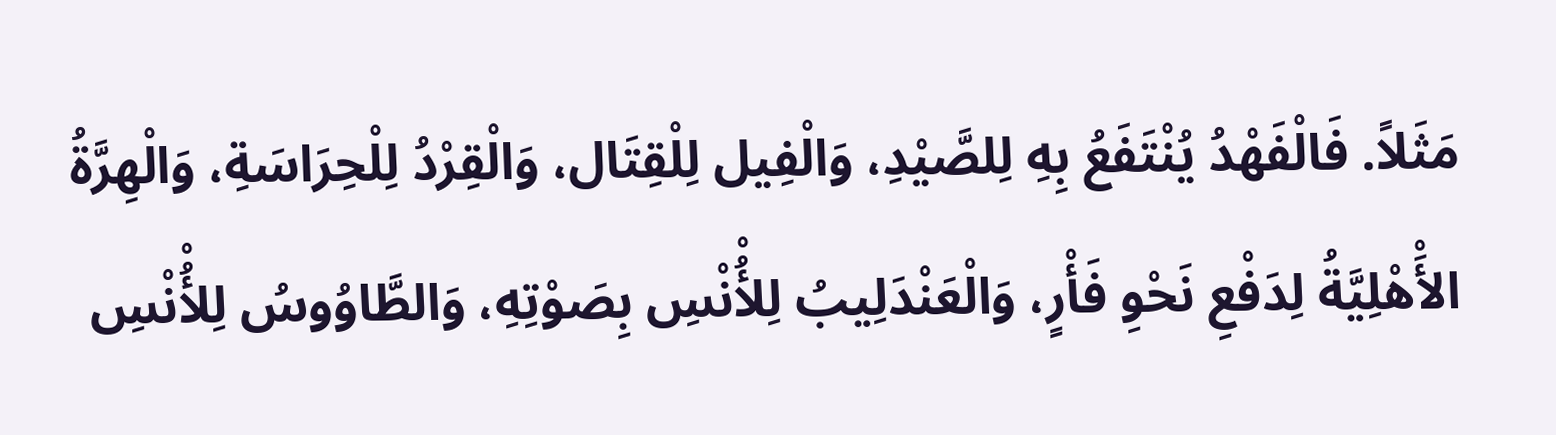مَثَلاً. فَالْفَهْدُ يُنْتَفَعُ بِهِ لِلصَّيْدِ، وَالْفِيل لِلْقِتَال، وَالْقِرْدُ لِلْحِرَاسَةِ، وَالْهِرَّةُ الأَْهْلِيَّةُ لِدَفْعِ نَحْوِ فَأْرٍ، وَالْعَنْدَلِيبُ لِلأُْنْسِ بِصَوْتِهِ، وَالطَّاوُوسُ لِلأُْنْسِ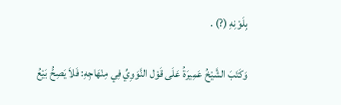بِلَوْنِهِ (?) .

وَكَتَبَ الشَّيْخُ عَمِيرَةُ عَلَى قَوْل النَّوَوِيِّ فِي مِنْهَاجِهِ: فَلاَ يَصِحُّ بَيْعُ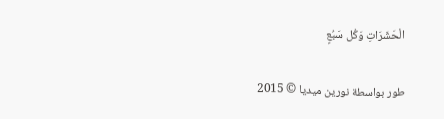الْحَشَرَاتِ وَكُل سَبُعٍ

طور بواسطة نورين ميديا © 2015